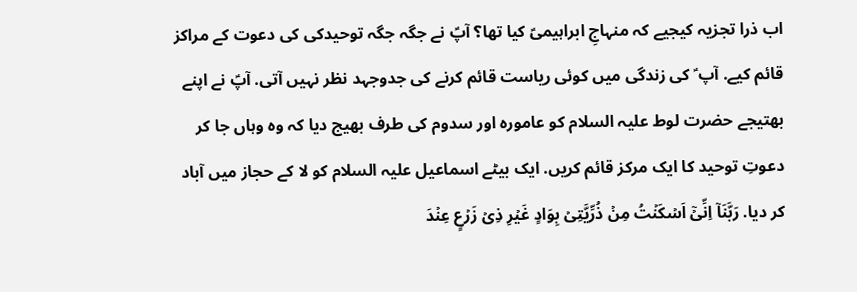اب ذرا تجزیہ کیجیے کہ منہاجِ ابراہیمیؑ کیا تھا؟ آپؑ نے جگہ جگہ توحیدکی کی دعوت کے مراکز قائم کیے. آپ ؑ کی زندگی میں کوئی ریاست قائم کرنے کی جدوجہد نظر نہیں آتی. آپؑ نے اپنے بھتیجے حضرت لوط علیہ السلام کو عامورہ اور سدوم کی طرف بھیج دیا کہ وہ وہاں جا کر دعوتِ توحید کا ایک مرکز قائم کریں. ایک بیٹے اسماعیل علیہ السلام کو لا کے حجاز میں آباد کر دیا. رَبَّنَاۤ اِنِّیۡۤ اَسۡکَنۡتُ مِنۡ ذُرِّیَّتِیۡ بِوَادٍ غَیۡرِ ذِیۡ زَرۡعٍ عِنۡدَ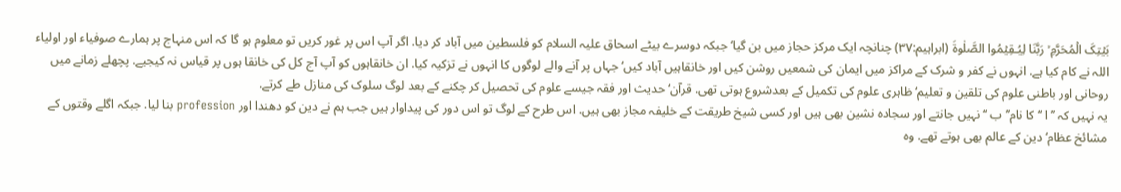بَیۡتِکَ الۡمُحَرَّمِ ۙ رَبَّنَا لِیُـقِیۡمُوا الصَّلٰوۃَ (ابراہیم:۳۷) چنانچہ ایک مرکز حجاز میں بن گیا‘ جبکہ دوسرے بیٹے اسحاق علیہ السلام کو فلسطین میں آباد کر دیا. اگر آپ اس پر غور کریں تو معلوم ہو گا کہ اس منہاج پر ہمارے صوفیاء اور اولیاء اللہ نے کام کیا ہے. انہوں نے کفر و شرک کے مراکز میں ایمان کی شمعیں روشن کیں اور خانقاہیں آباد کیں‘ جہاں پر آنے والے لوگوں کا انہوں نے تزکیہ کیا. ان خانقاہوں کو آپ آج کل کی خانقا ہوں پر قیاس نہ کیجیے. پچھلے زمانے میں روحانی اور باطنی علوم کی تلقین و تعلیم‘ ظاہری علوم کی تکمیل کے بعدشروع ہوتی تھی. قرآن‘ حدیث اور فقہ جیسے علوم کی تحصیل کر چکنے کے بعد لوگ سلوک کی منازل طے کرتے.
یہ نہیں کہ ’’ ا ‘‘ کا نام’’ ب ‘‘ نہیں جانتے اور سجادہ نشین بھی ہیں اور کسی شیخ طریقت کے خلیفہ مجاز بھی ہیں. اس طرح کے لوگ تو اس دور کی پیداوار ہیں جب ہم نے دین کو دھندا اور profession بنا لیا. جبکہ اگلے وقتوں کے مشائخ عظام‘ دین کے عالم بھی ہوتے تھے. وہ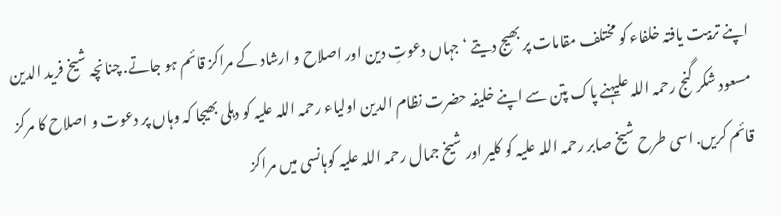اپنے تربیت یافتہ خلفاء کو مختلف مقامات پر بھیج دیتے ‘جہاں دعوتِ دین اور اصلاح و ارشاد کے مراکز قائم ہو جاتے. چنانچہ شیخ فرید الدین مسعود شکر گنج رحمہ اللہ علیہنے پاک پتن سے اپنے خلیفہ حضرت نظام الدین اولیاء رحمہ اللہ علیہ کو دہلی بھیجا کہ وہاں پر دعوت و اصلاح کا مرکز قائم کریں. اسی طرح شیخ صابر رحمہ اللہ علیہ کو کلیر اور شیخ جمال رحمہ اللہ علیہ کوہانسی میں مراکز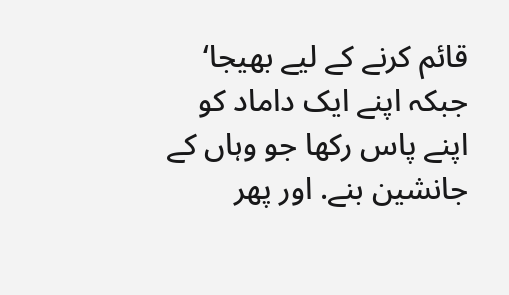قائم کرنے کے لیے بھیجا‘ جبکہ اپنے ایک داماد کو اپنے پاس رکھا جو وہاں کے جانشین بنے. اور پھر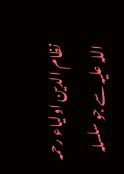نظام الدین اولیاء رحمہ اللہ علیہ سے جو سلسلہ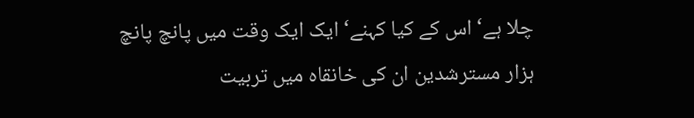چلا ہے‘ اس کے کیا کہنے‘ ایک ایک وقت میں پانچ پانچ ہزار مسترشدین ان کی خانقاہ میں تربیت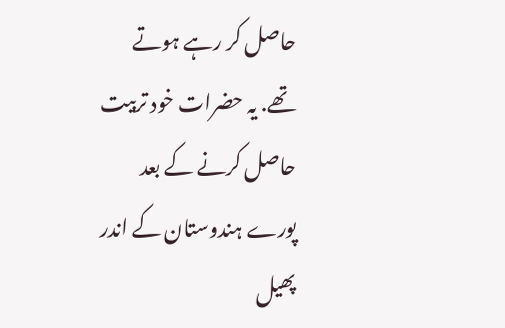حاصل کر رہے ہوتے تھے. یہ حضرات خود تربیت حاصل کرنے کے بعد پورے ہندوستان کے اندر پھیل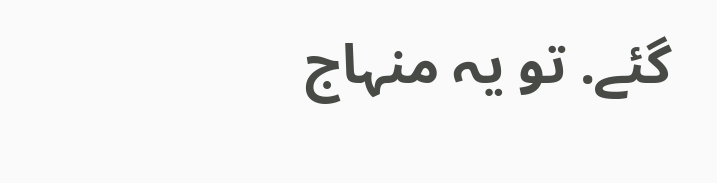گئے. تو یہ منہاج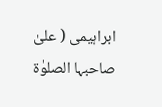ابراہیمی ( علیٰ صاحبہا الصلوٰۃ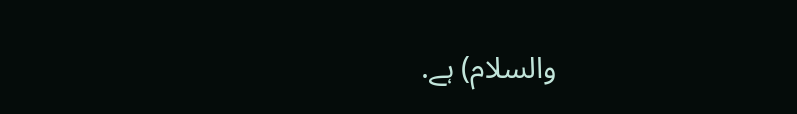والسلام) ہے.